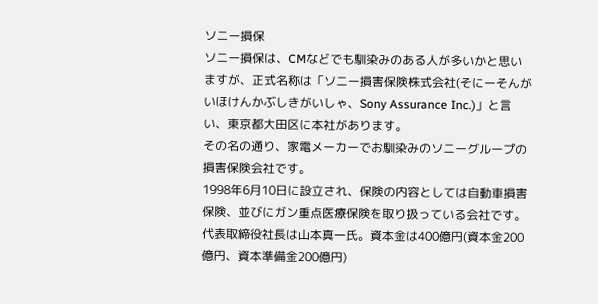ソニー損保
ソニー損保は、CMなどでも馴染みのある人が多いかと思いますが、正式名称は「ソニー損害保険株式会社(そにーそんがいほけんかぶしきがいしゃ、Sony Assurance Inc.)」と言い、東京都大田区に本社があります。
その名の通り、家電メーカーでお馴染みのソニーグループの損害保険会社です。
1998年6月10日に設立され、保険の内容としては自動車損害保険、並びにガン重点医療保険を取り扱っている会社です。
代表取締役社長は山本真一氏。資本金は400億円(資本金200億円、資本準備金200億円)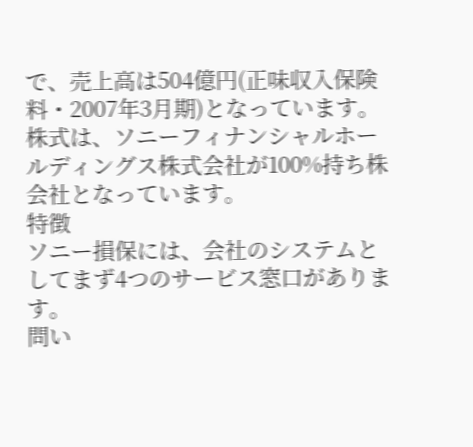で、売上高は504億円(正味収入保険料・2007年3月期)となっています。
株式は、ソニーフィナンシャルホールディングス株式会社が100%持ち株会社となっています。
特徴
ソニー損保には、会社のシステムとしてまず4つのサービス窓口があります。
問い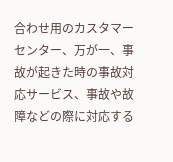合わせ用のカスタマーセンター、万が一、事故が起きた時の事故対応サービス、事故や故障などの際に対応する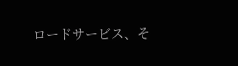ロードサービス、そ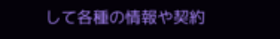して各種の情報や契約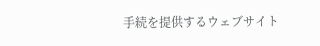手続を提供するウェブサイト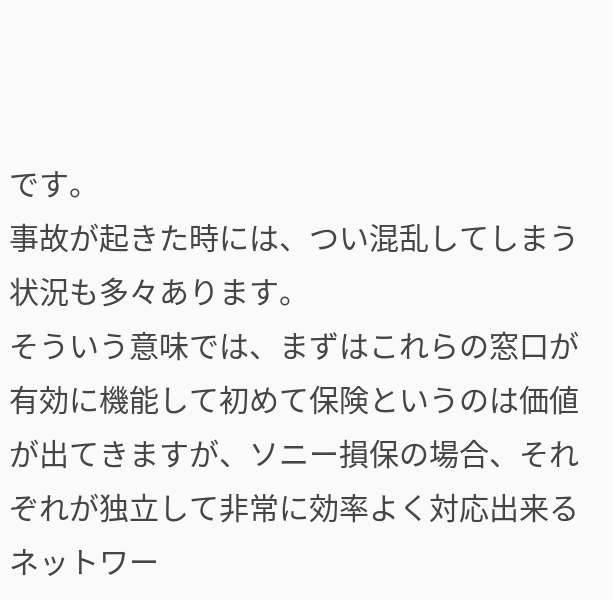です。
事故が起きた時には、つい混乱してしまう状況も多々あります。
そういう意味では、まずはこれらの窓口が有効に機能して初めて保険というのは価値が出てきますが、ソニー損保の場合、それぞれが独立して非常に効率よく対応出来るネットワー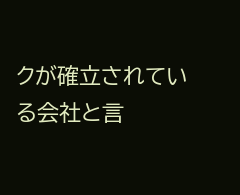クが確立されている会社と言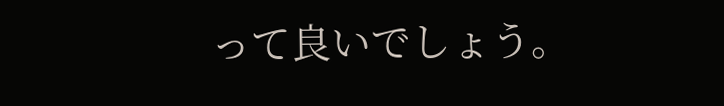って良いでしょう。